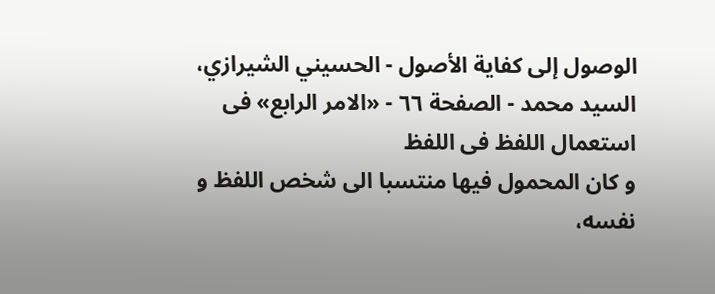الوصول إلى كفاية الأصول - الحسيني الشيرازي، السيد محمد - الصفحة ٦٦ - «الامر الرابع» فى استعمال اللفظ فى اللفظ
و كان المحمول فيها منتسبا الى شخص اللفظ و نفسه،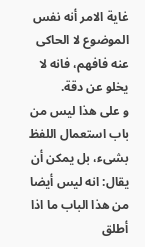غاية الامر أنه نفس الموضوع لا الحاكى عنه فافهم، فانه لا يخلو عن دقة.
و على هذا ليس من باب استعمال اللفظ بشىء، بل يمكن أن يقال: انه ليس أيضا من هذا الباب ما اذا أطلق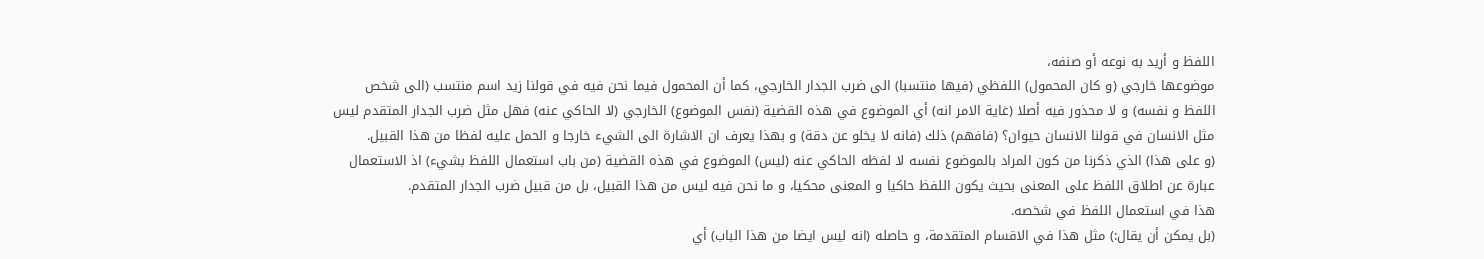اللفظ و أريد به نوعه أو صنفه،
موضوعها خارجي (و كان المحمول) اللفظي (فيها منتسبا) الى ضرب الجدار الخارجي، كما أن المحمول فيما نحن فيه في قولنا زيد اسم منتسب (الى شخص اللفظ و نفسه) و لا محذور فيه أصلا (غاية الامر انه) أي الموضوع في هذه القضية (نفس الموضوع) الخارجي (لا الحاكي عنه) فهل مثل ضرب الجدار المتقدم ليس مثل الانسان في قولنا الانسان حيوان؟ (فافهم) ذلك (فانه لا يخلو عن دقة) و بهذا يعرف ان الاشارة الى الشيء خارجا و الحمل عليه لفظا من هذا القبيل.
(و على هذا) الذي ذكرنا من كون المراد بالموضوع نفسه لا لفظه الحاكي عنه (ليس) الموضوع في هذه القضية (من باب استعمال اللفظ بشيء) اذ الاستعمال عبارة عن اطلاق اللفظ على المعنى بحيث يكون اللفظ حاكيا و المعنى محكيا، و ما نحن فيه ليس من هذا القبيل، بل من قبيل ضرب الجدار المتقدم.
هذا في استعمال اللفظ في شخصه.
(بل يمكن أن يقال:) مثل هذا في الاقسام المتقدمة، و حاصله (انه ليس ايضا من هذا الباب) أي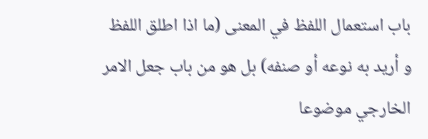باب استعمال اللفظ في المعنى (ما اذا اطلق اللفظ و أريد به نوعه أو صنفه) بل هو من باب جعل الامر الخارجي موضوعا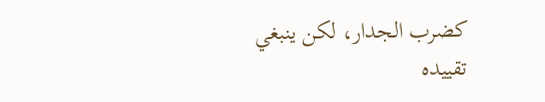كضرب الجدار، لكن ينبغي تقييده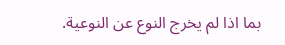بما اذا لم يخرج النوع عن النوعية.